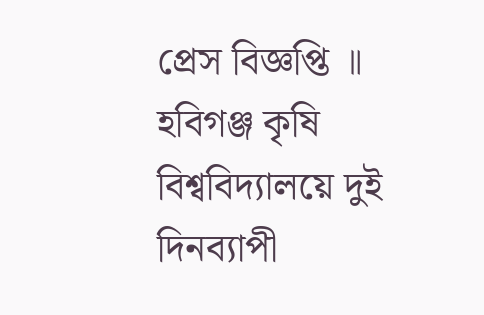প্রেস বিজ্ঞপ্তি ॥ হবিগঞ্জ কৃষি বিশ্ববিদ্যালয়ে দুই দিনব্যাপী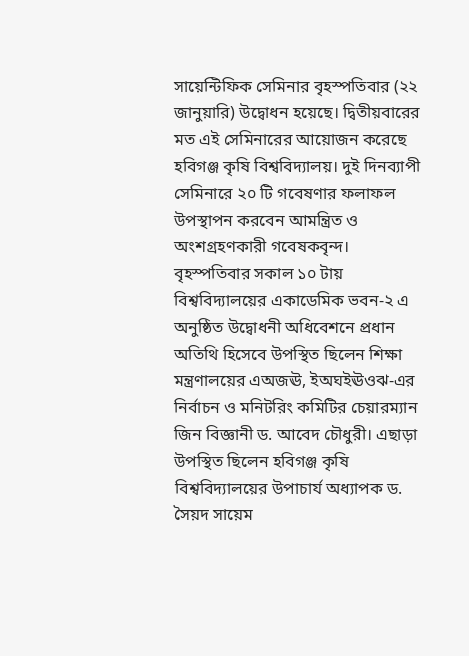সায়েন্টিফিক সেমিনার বৃহস্পতিবার (২২ জানুয়ারি) উদ্বোধন হয়েছে। দ্বিতীয়বারের মত এই সেমিনারের আয়োজন করেছে হবিগঞ্জ কৃষি বিশ্ববিদ্যালয়। দুই দিনব্যাপী সেমিনারে ২০ টি গবেষণার ফলাফল উপস্থাপন করবেন আমন্ত্রিত ও অংশগ্রহণকারী গবেষকবৃন্দ। বৃহস্পতিবার সকাল ১০ টায় বিশ্ববিদ্যালয়ের একাডেমিক ভবন-২ এ অনুষ্ঠিত উদ্বোধনী অধিবেশনে প্রধান অতিথি হিসেবে উপস্থিত ছিলেন শিক্ষা মন্ত্রণালয়ের এঅজঊ, ইঅঘইঊওঝ-এর নির্বাচন ও মনিটরিং কমিটির চেয়ারম্যান জিন বিজ্ঞানী ড. আবেদ চৌধুরী। এছাড়া উপস্থিত ছিলেন হবিগঞ্জ কৃষি বিশ্ববিদ্যালয়ের উপাচার্য অধ্যাপক ড. সৈয়দ সায়েম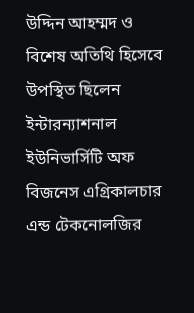উদ্দিন আহম্মদ ও বিশেষ অতিথি হিসেবে উপস্থিত ছিলেন ইন্টারন্যাশনাল ইউনিভার্সিটি অফ বিজনেস এগ্রিকালচার এন্ড টেকনোলজির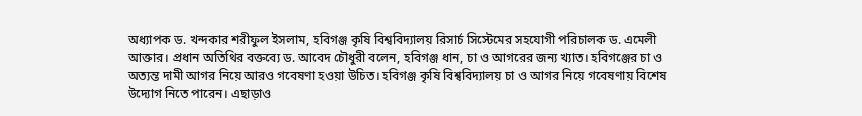অধ্যাপক ড. খন্দকার শরীফুল ইসলাম, হবিগঞ্জ কৃষি বিশ্ববিদ্যালয় রিসার্চ সিস্টেমের সহযোগী পরিচালক ড. এমেলী আক্তার। প্রধান অতিথির বক্তব্যে ড. আবেদ চৌধুরী বলেন, হবিগঞ্জ ধান, চা ও আগরের জন্য খ্যাত। হবিগঞ্জের চা ও অত্যন্ত দামী আগর নিয়ে আরও গবেষণা হওয়া উচিত। হবিগঞ্জ কৃষি বিশ্ববিদ্যালয় চা ও আগর নিয়ে গবেষণায় বিশেষ উদ্যোগ নিতে পারেন। এছাড়াও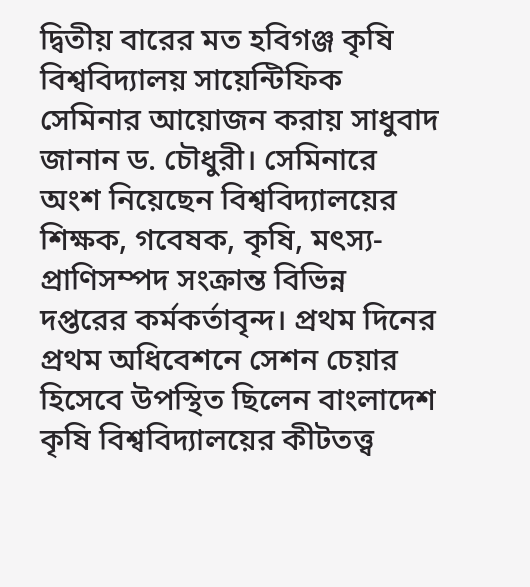দ্বিতীয় বারের মত হবিগঞ্জ কৃষি বিশ্ববিদ্যালয় সায়েন্টিফিক সেমিনার আয়োজন করায় সাধুবাদ জানান ড. চৌধুরী। সেমিনারে অংশ নিয়েছেন বিশ্ববিদ্যালয়ের শিক্ষক, গবেষক, কৃষি, মৎস্য-প্রাণিসম্পদ সংক্রান্ত বিভিন্ন দপ্তরের কর্মকর্তাবৃন্দ। প্রথম দিনের প্রথম অধিবেশনে সেশন চেয়ার হিসেবে উপস্থিত ছিলেন বাংলাদেশ কৃষি বিশ্ববিদ্যালয়ের কীটতত্ত্ব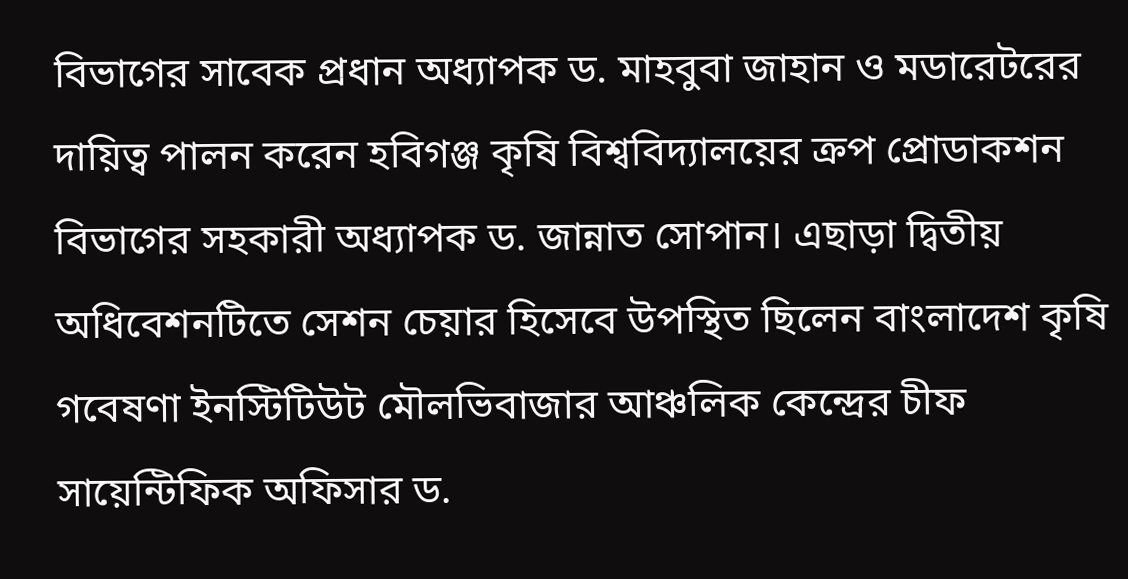বিভাগের সাবেক প্রধান অধ্যাপক ড. মাহবুবা জাহান ও মডারেটরের দায়িত্ব পালন করেন হবিগঞ্জ কৃষি বিশ্ববিদ্যালয়ের ক্রপ প্রোডাকশন বিভাগের সহকারী অধ্যাপক ড. জান্নাত সোপান। এছাড়া দ্বিতীয় অধিবেশনটিতে সেশন চেয়ার হিসেবে উপস্থিত ছিলেন বাংলাদেশ কৃষি গবেষণা ইনস্টিটিউট মৌলভিবাজার আঞ্চলিক কেন্দ্রের চীফ সায়েন্টিফিক অফিসার ড.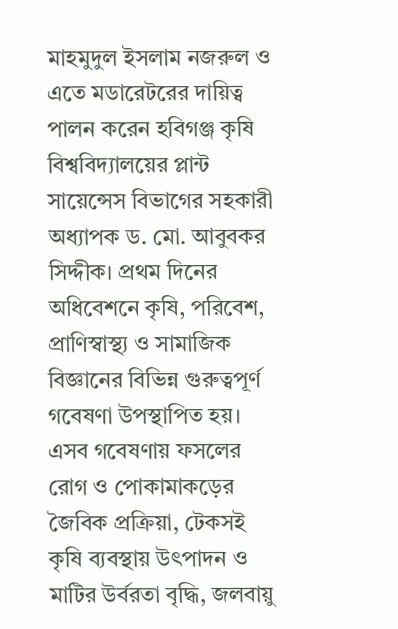মাহমুদুল ইসলাম নজরুল ও এতে মডারেটরের দায়িত্ব পালন করেন হবিগঞ্জ কৃষি বিশ্ববিদ্যালয়ের প্লান্ট সায়েন্সেস বিভাগের সহকারী অধ্যাপক ড. মো. আবুবকর সিদ্দীক। প্রথম দিনের অধিবেশনে কৃষি, পরিবেশ, প্রাণিস্বাস্থ্য ও সামাজিক বিজ্ঞানের বিভিন্ন গুরুত্বপূর্ণ গবেষণা উপস্থাপিত হয়। এসব গবেষণায় ফসলের রোগ ও পোকামাকড়ের জৈবিক প্রক্রিয়া, টেকসই কৃষি ব্যবস্থায় উৎপাদন ও মাটির উর্বরতা বৃদ্ধি, জলবায়ু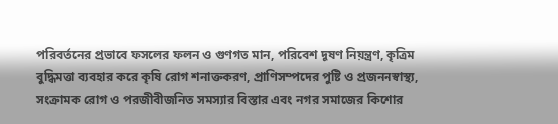পরিবর্তনের প্রভাবে ফসলের ফলন ও গুণগত মান, পরিবেশ দূষণ নিয়ন্ত্রণ, কৃত্রিম বুদ্ধিমত্তা ব্যবহার করে কৃষি রোগ শনাক্তকরণ, প্রাণিসম্পদের পুষ্টি ও প্রজননস্বাস্থ্য, সংক্রামক রোগ ও পরজীবীজনিত সমস্যার বিস্তার এবং নগর সমাজের কিশোর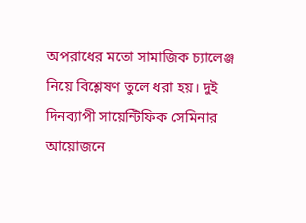অপরাধের মতো সামাজিক চ্যালেঞ্জ নিয়ে বিশ্লেষণ তুলে ধরা হয়। দুই দিনব্যাপী সায়েন্টিফিক সেমিনার আয়োজনে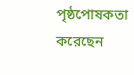পৃষ্ঠপোষকতা করেছেন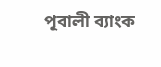পূবালী ব্যাংক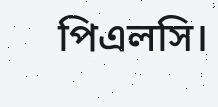পিএলসি।